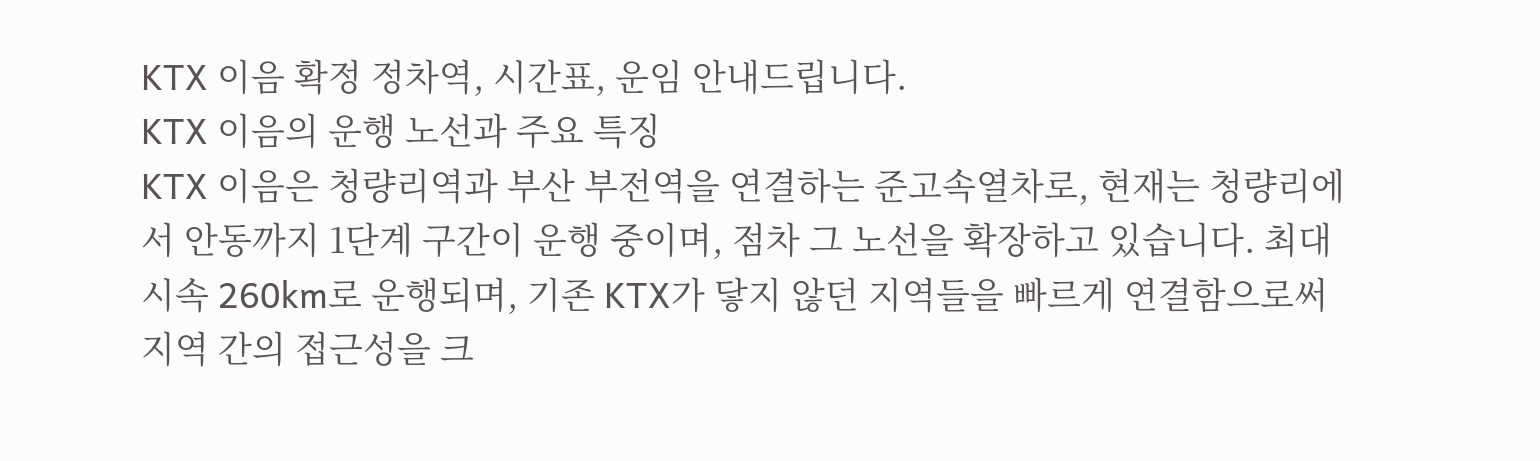KTX 이음 확정 정차역, 시간표, 운임 안내드립니다.
KTX 이음의 운행 노선과 주요 특징
KTX 이음은 청량리역과 부산 부전역을 연결하는 준고속열차로, 현재는 청량리에서 안동까지 1단계 구간이 운행 중이며, 점차 그 노선을 확장하고 있습니다. 최대 시속 260km로 운행되며, 기존 KTX가 닿지 않던 지역들을 빠르게 연결함으로써 지역 간의 접근성을 크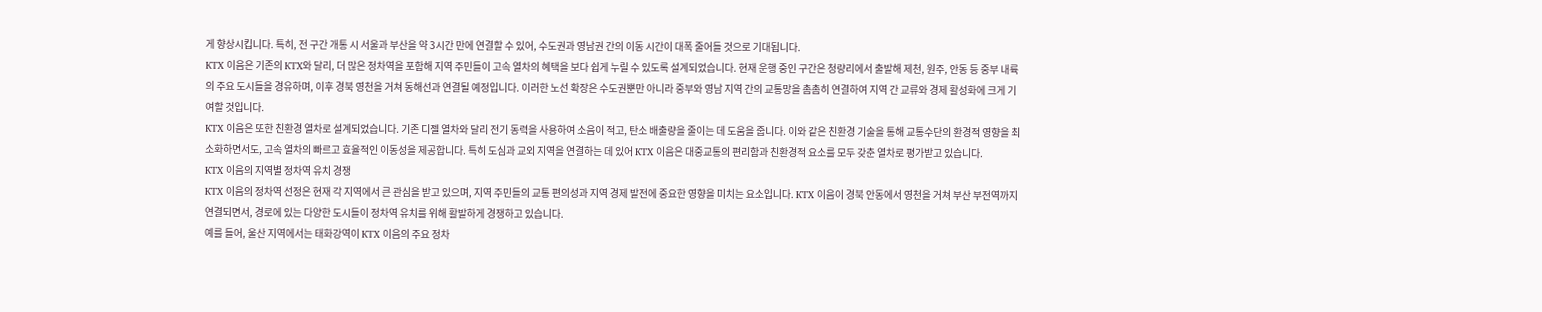게 향상시킵니다. 특히, 전 구간 개통 시 서울과 부산을 약 3시간 만에 연결할 수 있어, 수도권과 영남권 간의 이동 시간이 대폭 줄어들 것으로 기대됩니다.
KTX 이음은 기존의 KTX와 달리, 더 많은 정차역을 포함해 지역 주민들이 고속 열차의 혜택을 보다 쉽게 누릴 수 있도록 설계되었습니다. 현재 운행 중인 구간은 청량리에서 출발해 제천, 원주, 안동 등 중부 내륙의 주요 도시들을 경유하며, 이후 경북 영천을 거쳐 동해선과 연결될 예정입니다. 이러한 노선 확장은 수도권뿐만 아니라 중부와 영남 지역 간의 교통망을 촘촘히 연결하여 지역 간 교류와 경제 활성화에 크게 기여할 것입니다.
KTX 이음은 또한 친환경 열차로 설계되었습니다. 기존 디젤 열차와 달리 전기 동력을 사용하여 소음이 적고, 탄소 배출량을 줄이는 데 도움을 줍니다. 이와 같은 친환경 기술을 통해 교통수단의 환경적 영향을 최소화하면서도, 고속 열차의 빠르고 효율적인 이동성을 제공합니다. 특히 도심과 교외 지역을 연결하는 데 있어 KTX 이음은 대중교통의 편리함과 친환경적 요소를 모두 갖춘 열차로 평가받고 있습니다.
KTX 이음의 지역별 정차역 유치 경쟁
KTX 이음의 정차역 선정은 현재 각 지역에서 큰 관심을 받고 있으며, 지역 주민들의 교통 편의성과 지역 경제 발전에 중요한 영향을 미치는 요소입니다. KTX 이음이 경북 안동에서 영천을 거쳐 부산 부전역까지 연결되면서, 경로에 있는 다양한 도시들이 정차역 유치를 위해 활발하게 경쟁하고 있습니다.
예를 들어, 울산 지역에서는 태화강역이 KTX 이음의 주요 정차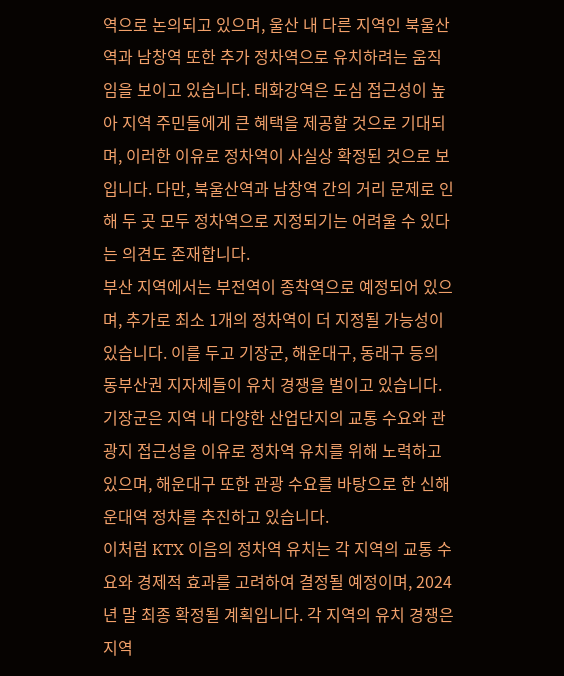역으로 논의되고 있으며, 울산 내 다른 지역인 북울산역과 남창역 또한 추가 정차역으로 유치하려는 움직임을 보이고 있습니다. 태화강역은 도심 접근성이 높아 지역 주민들에게 큰 혜택을 제공할 것으로 기대되며, 이러한 이유로 정차역이 사실상 확정된 것으로 보입니다. 다만, 북울산역과 남창역 간의 거리 문제로 인해 두 곳 모두 정차역으로 지정되기는 어려울 수 있다는 의견도 존재합니다.
부산 지역에서는 부전역이 종착역으로 예정되어 있으며, 추가로 최소 1개의 정차역이 더 지정될 가능성이 있습니다. 이를 두고 기장군, 해운대구, 동래구 등의 동부산권 지자체들이 유치 경쟁을 벌이고 있습니다. 기장군은 지역 내 다양한 산업단지의 교통 수요와 관광지 접근성을 이유로 정차역 유치를 위해 노력하고 있으며, 해운대구 또한 관광 수요를 바탕으로 한 신해운대역 정차를 추진하고 있습니다.
이처럼 KTX 이음의 정차역 유치는 각 지역의 교통 수요와 경제적 효과를 고려하여 결정될 예정이며, 2024년 말 최종 확정될 계획입니다. 각 지역의 유치 경쟁은 지역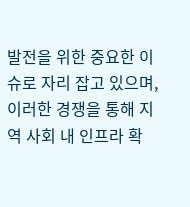발전을 위한 중요한 이슈로 자리 잡고 있으며, 이러한 경쟁을 통해 지역 사회 내 인프라 확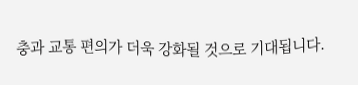충과 교통 편의가 더욱 강화될 것으로 기대됩니다.